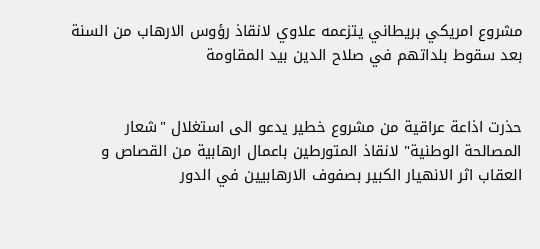مشروع امريكي بريطاني يتزعمه علاوي لانقاذ رؤوس الارهاب من السنة بعد سقوط بلداتهم في صلاح الدين بيد المقاومة


حذرت اذاعة عراقية من مشروع خطير يدعو الى استغلال "شعار المصالحة الوطنية" لانقاذ المتورطين باعمال ارهابية من القصاص و العقاب اثر الانهيار الكبير بصفوف الارهابيين في الدور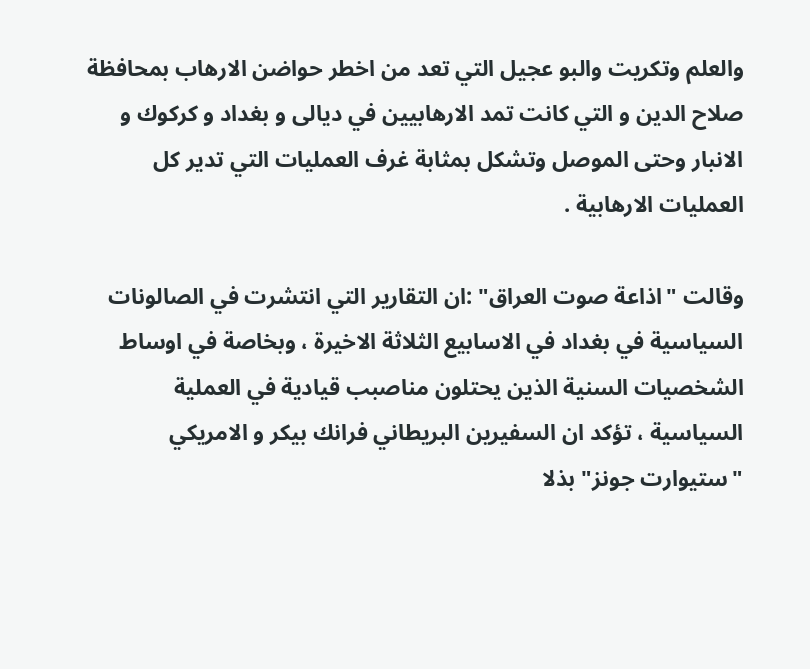والعلم وتكريت والبو عجيل التي تعد من اخطر حواضن الارهاب بمحافظة صلاح الدين و التي كانت تمد الارهابيين في ديالى و بغداد و كركوك و الانبار وحتى الموصل وتشكل بمثابة غرف العمليات التي تدير كل العمليات الارهابية .

وقالت "اذاعة صوت العراق" :ان التقارير التي انتشرت في الصالونات السياسية في بغداد في الاسابيع الثلاثة الاخيرة ، وبخاصة في اوساط الشخصيات السنية الذين يحتلون مناصبب قيادية في العملية السياسية ، تؤكد ان السفيرين البريطاني فرانك بيكر و الامريكي "ستيوارت جونز" بذلا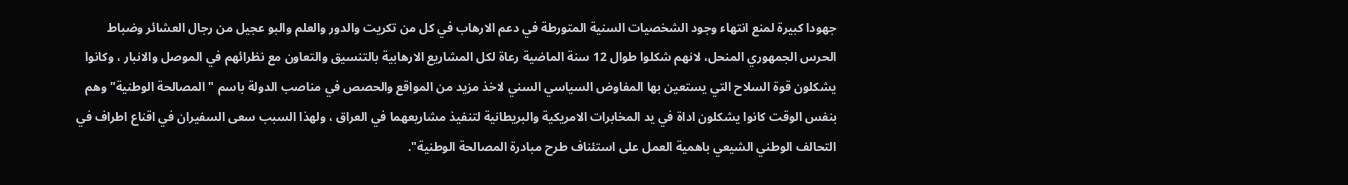جهودا كبيرة لمنع انتهاء وجود الشخصيات السنية المتورطة في دعم الارهاب في كل من تكريت والدور والعلم والبو عجيل من رجال العشائر وضباط الحرس الجمهوري المنحل، لانهم شكلوا طوال 12 سنة الماضية رعاة لكل المشاريع الارهابية بالتنسيق والتعاون مع نظرائهم في الموصل والانبار ، وكانوا يشكلون قوة السلاح التي يستعين بها المفاوض السياسي السني لاخذ مزيد من المواقع والحصص في مناصب الدولة باسم " المصالحة الوطنية" وهم بنفس الوقت كانوا يشكلون اداة في يد المخابرات الامريكية والبريطانية لتنفيذ مشاريعهما في العراق ، ولهذا السبب سعى السفيران في اقناع اطراف في التحالف الوطني الشيعي باهمية العمل على استئناف طرح مبادرة المصالحة الوطنية".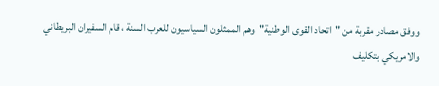ووفق مصادر مقربة من "اتحاد القوى الوطنية"وهم الممثلون السياسيون للعرب السنة ، قام السفيران البريطاني والامريكي بتكليف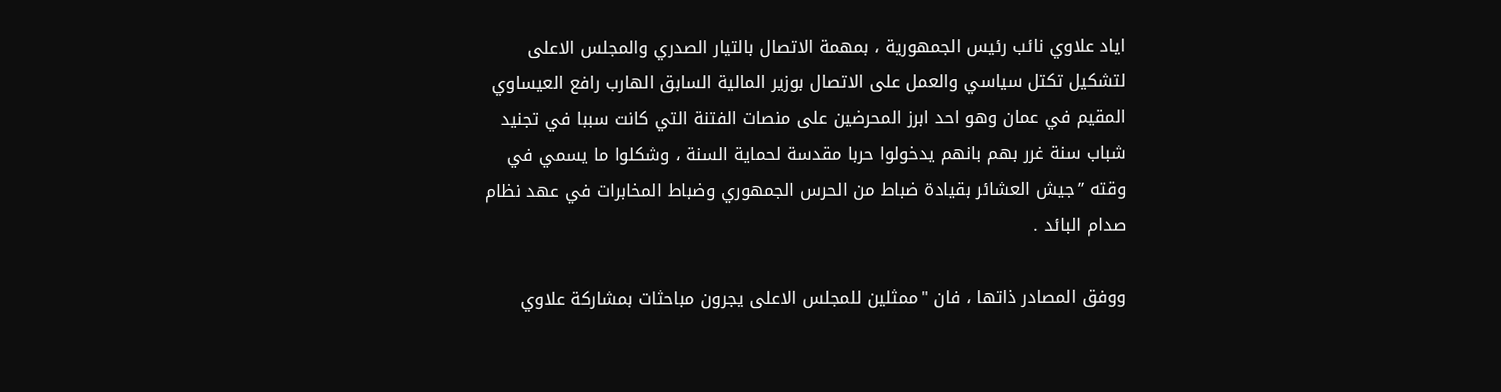اياد علاوي نائب رئيس الجمهورية ، بمهمة الاتصال بالتيار الصدري والمجلس الاعلى لتشكيل تكتل سياسي والعمل على الاتصال بوزير المالية السابق الهارب رافع العيساوي المقيم في عمان وهو احد ابرز المحرضين على منصات الفتنة التي كانت سببا في تجنيد شباب سنة غرر بهم بانهم يدخولوا حربا مقدسة لحماية السنة ، وشكلوا ما يسمي في وقته ”جيش العشائر بقيادة ضباط من الحرس الجمهوري وضباط المخابرات في عهد نظام صدام البائد .

ووفق المصادر ذاتها ، فان "ممثلين للمجلس الاعلى يجرون مباحثات بمشاركة علاوي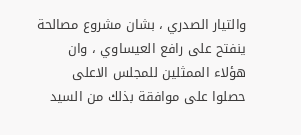والتيار الصدري ، بشان مشروع مصالحة ينفتح على رافع العيساوي ، وان هؤلاء الممثلين للمجلس الاعلى حصلوا على موافقة بذلك من السيد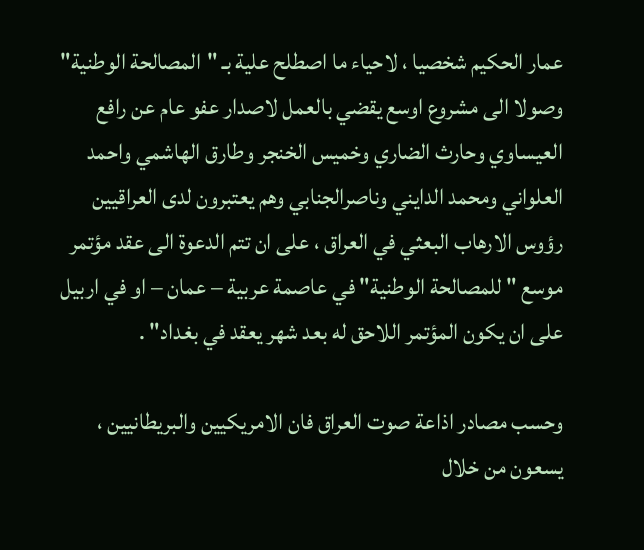عمار الحكيم شخصيا ، لاحياء ما اصطلح علية بـ "المصالحة الوطنية" وصولا الى مشروع اوسع يقضي بالعمل لاصدار عفو عام عن رافع العيساوي وحارث الضاري وخميس الخنجر وطارق الهاشمي واحمد العلواني ومحمد الدايني وناصرالجنابي وهم يعتبرون لدى العراقيين رؤوس الارهاب البعثي في العراق ، على ان تتم الدعوة الى عقد مؤتمر موسع " للمصالحة الوطنية" في عاصمة عربية – عمان – او في اربيل على ان يكون المؤتمر اللاحق له بعد شهر يعقد في بغداد" .

وحسب مصادر اذاعة صوت العراق فان الامريكيين والبريطانيين ، يسعون من خلال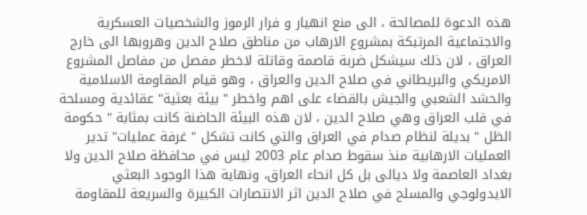هذه الدعوة للمصالحة ، الى منع انهيار و فرار الرموز والشخصيات العسكرية والاجتماعية المرتبكة بمشروع الارهاب من مناطق صلاح الدين وهروبها الى خارج العراق ، لان ذلك سيشكل ضربة قاصمة وقاتلة لاخطر مفصل من مفاصل المشروع الامريكي والبريطاني في صلاح الدين والعراق ، وهو قيام المقاومة الاسلامية والحشد الشعبي والجيش بالقضاء على اهم واخطر " بيئة بعثية" عقائدية ومسلحة في قلب العراق وهي صلاح الدين ، لان هذه البيئة الحاضنة كانت بمثابة " حكومة الظل " بديلة لنظام صدام في العراق والتي كانت تشكل " غرفة عمليات" تدير العمليات الارهابية منذ سقوط صدام عام 2003 ليس في محافظة صلاح الدين ولا بغداد العاصمة ولا ديالى بل كل انحاء العراق، ونهاية هذا الوجود البعثي الايدولوجي والمسلح في صلاح الدين اثر الانتصارات الكبيرة والسريعة للمقاومة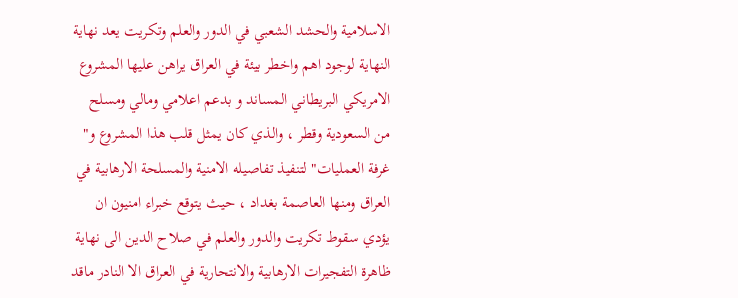الاسلامية والحشد الشعبي في الدور والعلم وتكريت يعد نهاية النهاية لوجود اهم واخطر بيئة في العراق يراهن عليها المشروع الامريكي البريطاني المساند و بدعم اعلامي ومالي ومسلح من السعودية وقطر ، والذي كان يمثل قلب هذا المشروع و" غرفة العمليات" لتنفيذ تفاصيله الامنية والمسلحة الارهابية في العراق ومنها العاصمة بغداد ، حيث يتوقع خبراء امنيون ان يؤدي سقوط تكريت والدور والعلم في صلاح الدين الى نهاية ظاهرة التفجيرات الارهابية والانتحارية في العراق الا النادر ماقد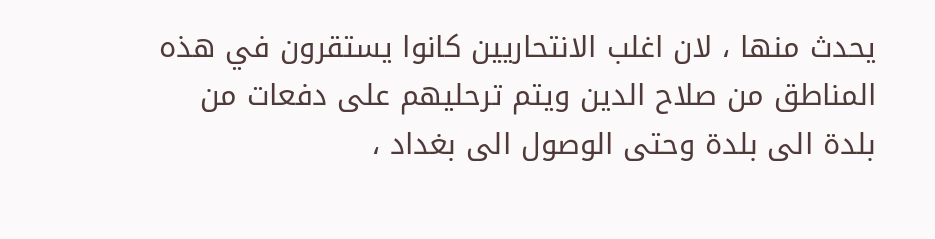يحدث منها ، لان اغلب الانتحاريين كانوا يستقرون في هذه المناطق من صلاح الدين ويتم ترحليهم على دفعات من بلدة الى بلدة وحتى الوصول الى بغداد ،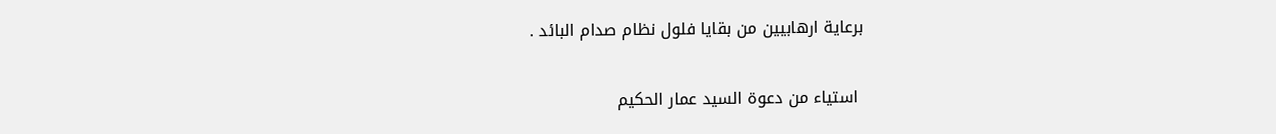برعاية ارهابيين من بقايا فلول نظام صدام البائد .

 استياء من دعوة السيد عمار الحكيم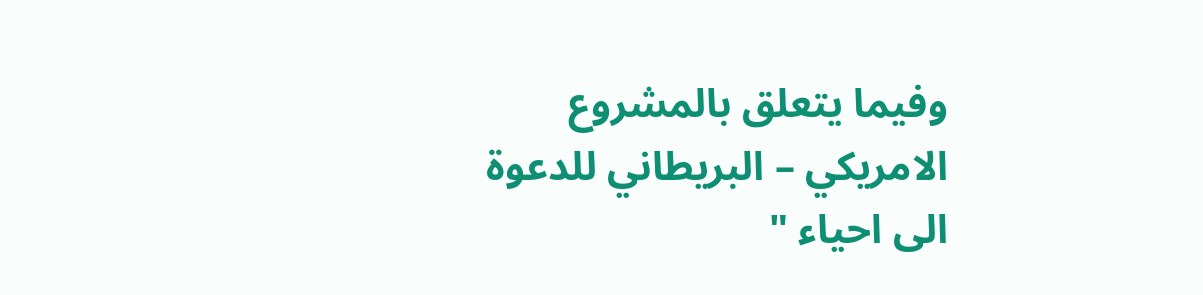وفيما يتعلق بالمشروع الامريكي – البريطاني للدعوة الى احياء "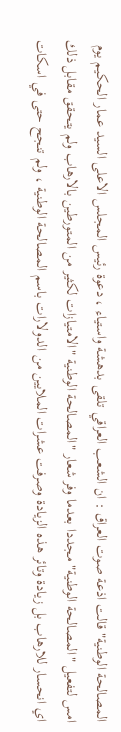المصالحة الوطنية" قالت اذعة صوت العراق : ان الشعب العراقي تلقى بدهشة واستياء ، دعوة رئيس المجلس الاعلى السيد عمار الحكيم يوم امس لتفعيل "المصالحة الوطنية" مجددا بعدما وفر شعار "المصالحة الوطنية "الامتيازات لكثير من المتورطين بالارهاب ولم يتحقق مقابل ذلك اي انحسار للارهاب بل زيادة وتائر هذه الزيادة وصرفت عشرات الملايين من الدولارات باسم المصالحة الوطنية ، ولم تنجح حتى في اسكات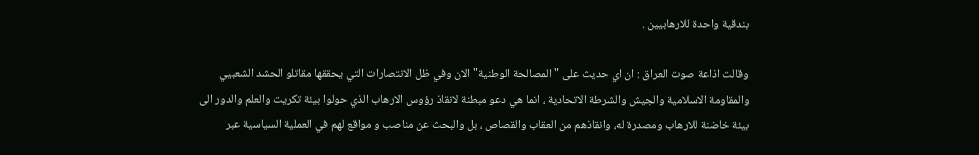بندقية واحدة للارهابيين .

وقالت اذاعة صوت العراق : ان اي حديث على " المصالحة الوطنية" الان وفي ظل الانتصارات التي يحققها مقاتلو الحشد الشعبيي والمقاومة الاسلامية والجيش والشرطة الاتحادية ، انما هي دعو مبطنة لانقاذ رؤوس الارهاب الذي حولوا بيئة تكريت والعلم والدور الى بيئة خاضنة للارهاب ومصدرة له، وانقاذهم من العقاب والقصاص ، بل والبحث عن مناصب و مواقع لهم في العملية السياسية عبر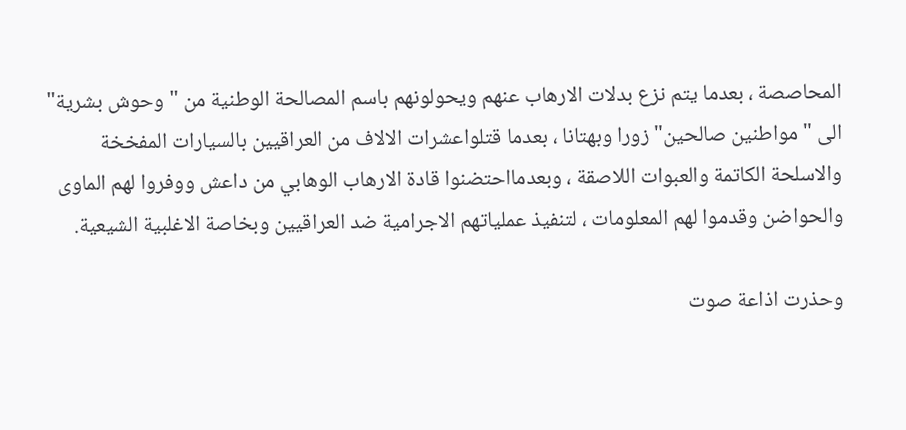المحاصصة ، بعدما يتم نزع بدلات الارهاب عنهم ويحولونهم باسم المصالحة الوطنية من "وحوش بشرية" الى " مواطنين صالحين" زورا وبهتانا ، بعدما قتلواعشرات الالاف من العراقيين بالسيارات المفخخة والاسلحة الكاتمة والعبوات اللاصقة ، وبعدمااحتضنوا قادة الارهاب الوهابي من داعش ووفروا لهم الماوى والحواضن وقدموا لهم المعلومات ، لتنفيذ عملياتهم الاجرامية ضد العراقيين وبخاصة الاغلبية الشيعية.

وحذرت اذاعة صوت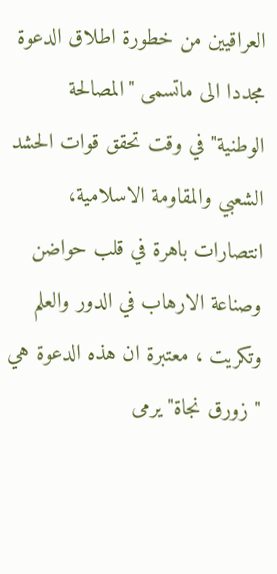العراقيين من خطورة اطلاق الدعوة مجددا الى ماتسمى "المصالحة الوطنية" في وقت تحقق قوات الحشد الشعبي والمقاومة الاسلامية، انتصارات باهرة في قلب حواضن وصناعة الارهاب في الدور والعلم وتكريت ، معتبرة ان هذه الدعوة هي " زورق نجاة" يرمى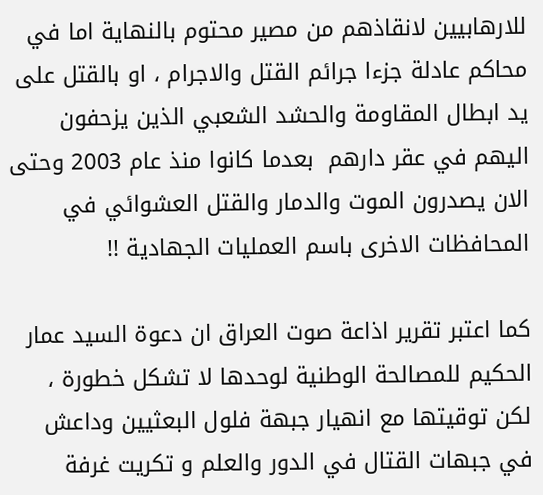للارهابيين لانقاذهم من مصير محتوم بالنهاية اما في محاكم عادلة جزءا جرائم القتل والاجرام ، او بالقتل على يد ابطال المقاومة والحشد الشعبي الذين يزحفون اليهم في عقر دارهم  بعدما كانوا منذ عام 2003 وحتى الان يصدرون الموت والدمار والقتل العشوائي في المحافظات الاخرى باسم العمليات الجهادية !!

كما اعتبر تقرير اذاعة صوت العراق ان دعوة السيد عمار الحكيم للمصالحة الوطنية لوحدها لا تشكل خطورة ، لكن توقيتها مع انهيار جبهة فلول البعثيين وداعش في جبهات القتال في الدور والعلم و تكريت غرفة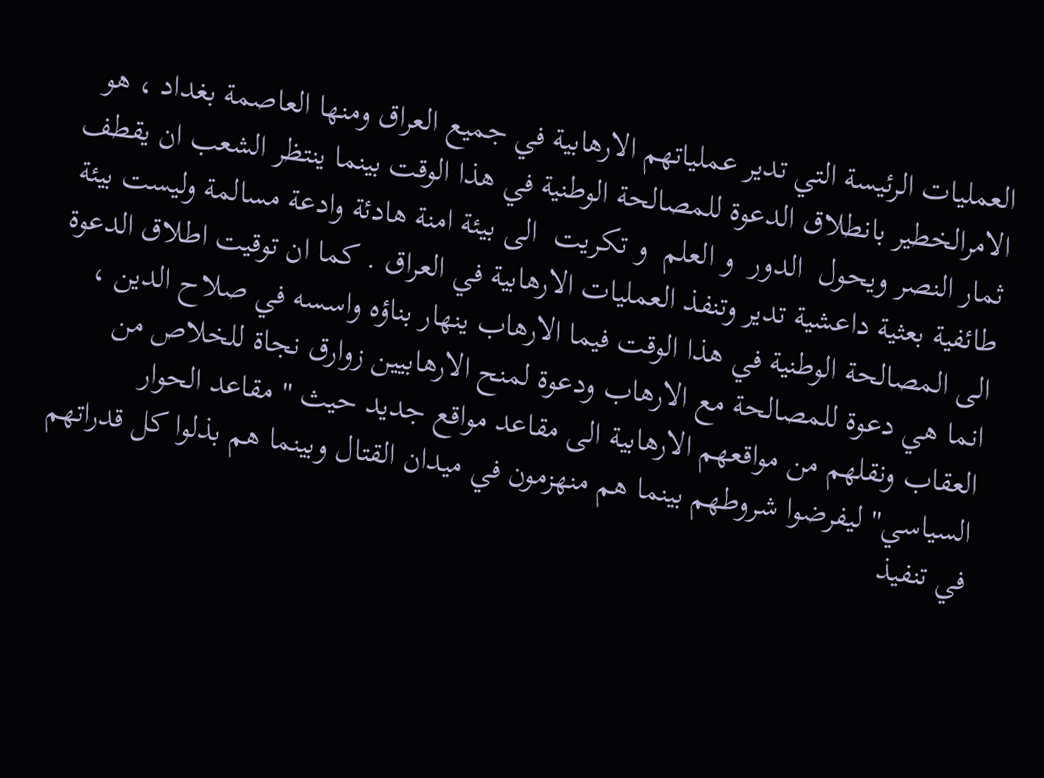العمليات الرئيسة التي تدير عملياتهم الارهابية في جميع العراق ومنها العاصمة بغداد ، هو الامرالخطير بانطلاق الدعوة للمصالحة الوطنية في هذا الوقت بينما ينتظر الشعب ان يقطف ثمار النصر ويحول  الدور  و العلم  و تكريت  الى بيئة امنة هادئة وادعة مسالمة وليست بيئة طائفية بعثية داعشية تدير وتنفذ العمليات الارهابية في العراق . كما ان توقيت اطلاق الدعوة الى المصالحة الوطنية في هذا الوقت فيما الارهاب ينهار بناؤه واسسه في صلاح الدين ، انما هي دعوة للمصالحة مع الارهاب ودعوة لمنح الارهابيين زوارق نجاة للخلاص من العقاب ونقلهم من مواقعهم الارهابية الى مقاعد مواقع جديد حيث " مقاعد الحوار السياسي" ليفرضوا شروطهم بينما هم منهزمون في ميدان القتال وبينما هم بذلوا كل قدراتهم في تنفيذ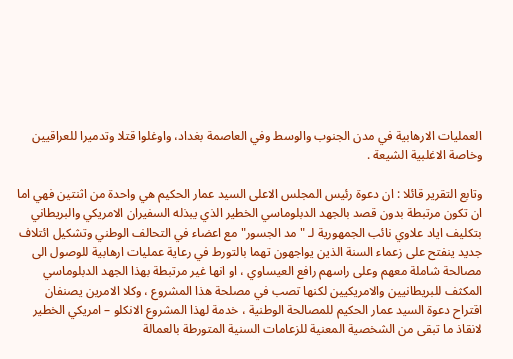العمليات الارهابية في مدن الجنوب والوسط وفي العاصمة بغداد، واوغلوا قتلا وتدميرا للعراقيين وخاصة الاغلبية الشيعة .

وتابع التقرير قائلا : ان دعوة رئيس المجلس الاعلى السيد عمار الحكيم هي واحدة من اثنتين فهي اما ان تكون مرتبطة بدون قصد بالجهد الدبلوماسي الخطير الذي يبذله السفيران الامريكي والبريطاني بتكليف اياد علاوي نائب الجمهورية لـ "مد الجسور" مع اعضاء في التحالف الوطني وتشكيل ائتلاف جديد ينفتح على زعماء السنة الذين يواجهون تهما بالتورط في رعاية عمليات ارهابية للوصول الى مصالحة شاملة معهم وعلى راسهم رافع العيساوي ، او انها غير مرتبطة بهذا الجهد الدبلوماسي المكثف للبريطانيين والامريكيين لكنها تصب في مصلحة هذا المشروع ، وكلا الامرين يصنفان اقتراح دعوة السيد عمار الحكيم للمصالحة الوطنية ، خدمة لهذا المشروع الانكلو – امريكي الخطير لانقاذ ما تبقى من الشخصية المعنية للزعامات السنية المتورطة بالعمالة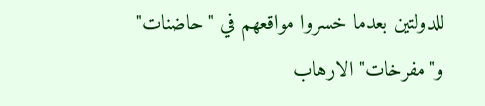للدولتين بعدما خسروا مواقعهم في "حاضنات" و"مفرخات" الارهاب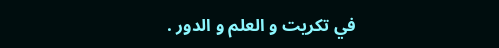في تكريت و العلم و الدور .